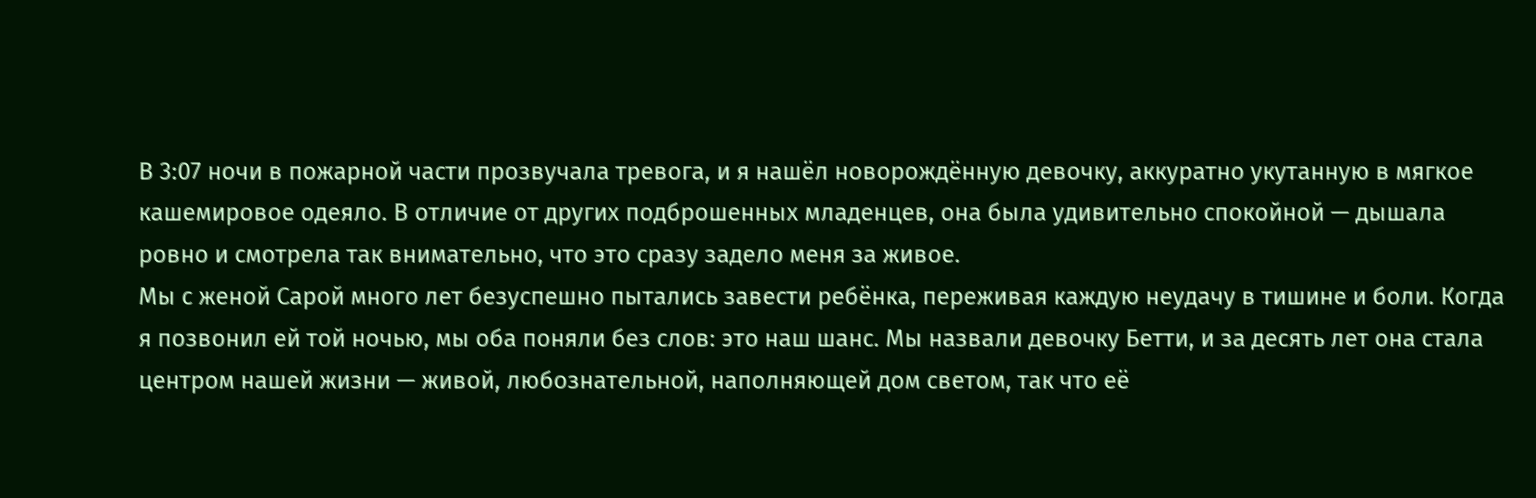В 3:07 ночи в пожарной части прозвучала тревога, и я нашёл новорождённую девочку, аккуратно укутанную в мягкое кашемировое одеяло. В отличие от других подброшенных младенцев, она была удивительно спокойной — дышала ровно и смотрела так внимательно, что это сразу задело меня за живое.
Мы с женой Сарой много лет безуспешно пытались завести ребёнка, переживая каждую неудачу в тишине и боли. Когда я позвонил ей той ночью, мы оба поняли без слов: это наш шанс. Мы назвали девочку Бетти, и за десять лет она стала центром нашей жизни — живой, любознательной, наполняющей дом светом, так что её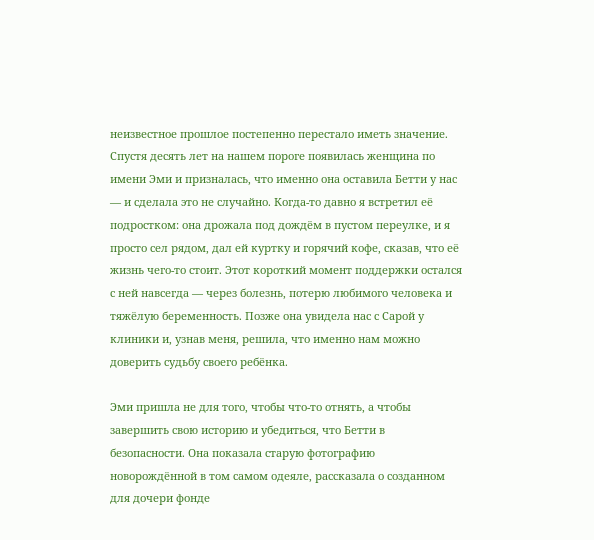неизвестное прошлое постепенно перестало иметь значение.
Спустя десять лет на нашем пороге появилась женщина по имени Эми и призналась, что именно она оставила Бетти у нас — и сделала это не случайно. Когда-то давно я встретил её подростком: она дрожала под дождём в пустом переулке, и я просто сел рядом, дал ей куртку и горячий кофе, сказав, что её жизнь чего-то стоит. Этот короткий момент поддержки остался с ней навсегда — через болезнь, потерю любимого человека и тяжёлую беременность. Позже она увидела нас с Сарой у клиники и, узнав меня, решила, что именно нам можно доверить судьбу своего ребёнка.

Эми пришла не для того, чтобы что-то отнять, а чтобы завершить свою историю и убедиться, что Бетти в безопасности. Она показала старую фотографию новорождённой в том самом одеяле, рассказала о созданном для дочери фонде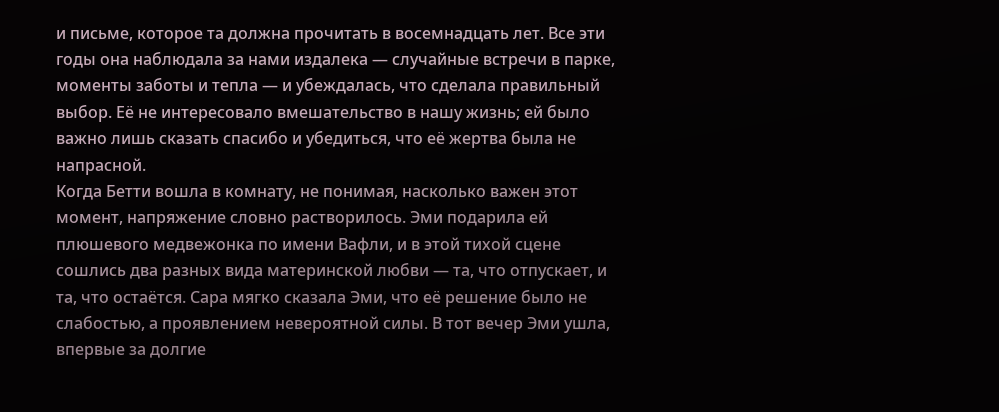и письме, которое та должна прочитать в восемнадцать лет. Все эти годы она наблюдала за нами издалека — случайные встречи в парке, моменты заботы и тепла — и убеждалась, что сделала правильный выбор. Её не интересовало вмешательство в нашу жизнь; ей было важно лишь сказать спасибо и убедиться, что её жертва была не напрасной.
Когда Бетти вошла в комнату, не понимая, насколько важен этот момент, напряжение словно растворилось. Эми подарила ей плюшевого медвежонка по имени Вафли, и в этой тихой сцене сошлись два разных вида материнской любви — та, что отпускает, и та, что остаётся. Сара мягко сказала Эми, что её решение было не слабостью, а проявлением невероятной силы. В тот вечер Эми ушла, впервые за долгие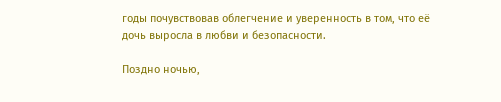годы почувствовав облегчение и уверенность в том, что её дочь выросла в любви и безопасности.

Поздно ночью,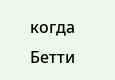когда Бетти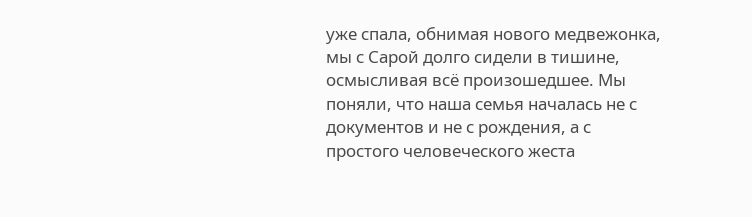уже спала, обнимая нового медвежонка, мы с Сарой долго сидели в тишине, осмысливая всё произошедшее. Мы поняли, что наша семья началась не с документов и не с рождения, а с простого человеческого жеста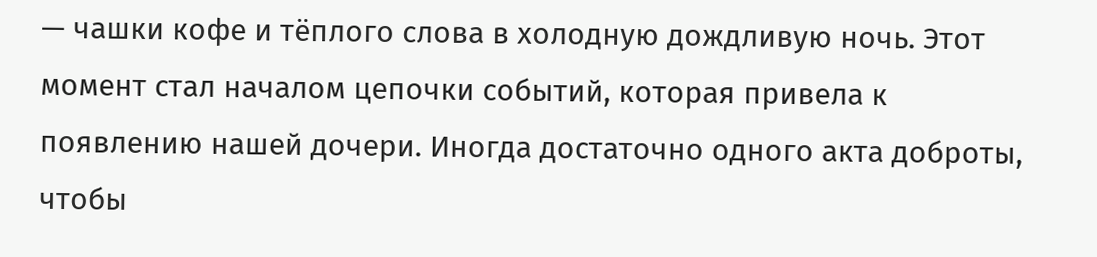— чашки кофе и тёплого слова в холодную дождливую ночь. Этот момент стал началом цепочки событий, которая привела к появлению нашей дочери. Иногда достаточно одного акта доброты, чтобы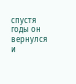спустя годы он вернулся и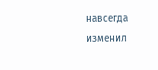навсегда изменил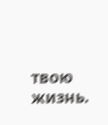твою жизнь.